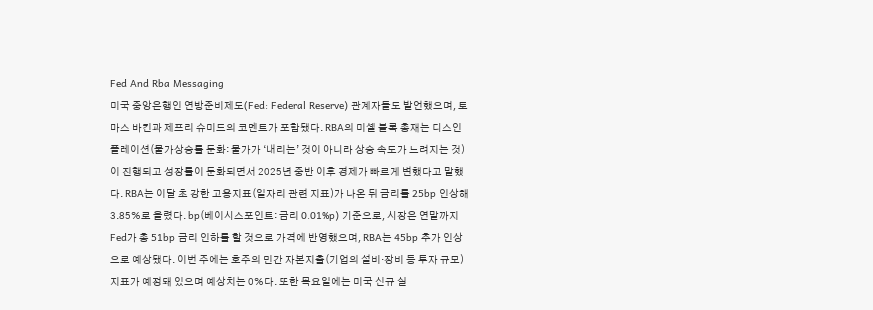Fed And Rba Messaging
미국 중앙은행인 연방준비제도(Fed: Federal Reserve) 관계자들도 발언했으며, 토마스 바킨과 제프리 슈미드의 코멘트가 포함됐다. RBA의 미셸 불록 총재는 디스인플레이션(물가상승률 둔화: 물가가 ‘내리는’ 것이 아니라 상승 속도가 느려지는 것)이 진행되고 성장률이 둔화되면서 2025년 중반 이후 경제가 빠르게 변했다고 말했다. RBA는 이달 초 강한 고용지표(일자리 관련 지표)가 나온 뒤 금리를 25bp 인상해 3.85%로 올렸다. bp(베이시스포인트: 금리 0.01%p) 기준으로, 시장은 연말까지 Fed가 총 51bp 금리 인하를 할 것으로 가격에 반영했으며, RBA는 45bp 추가 인상으로 예상됐다. 이번 주에는 호주의 민간 자본지출(기업의 설비·장비 등 투자 규모) 지표가 예정돼 있으며 예상치는 0%다. 또한 목요일에는 미국 신규 실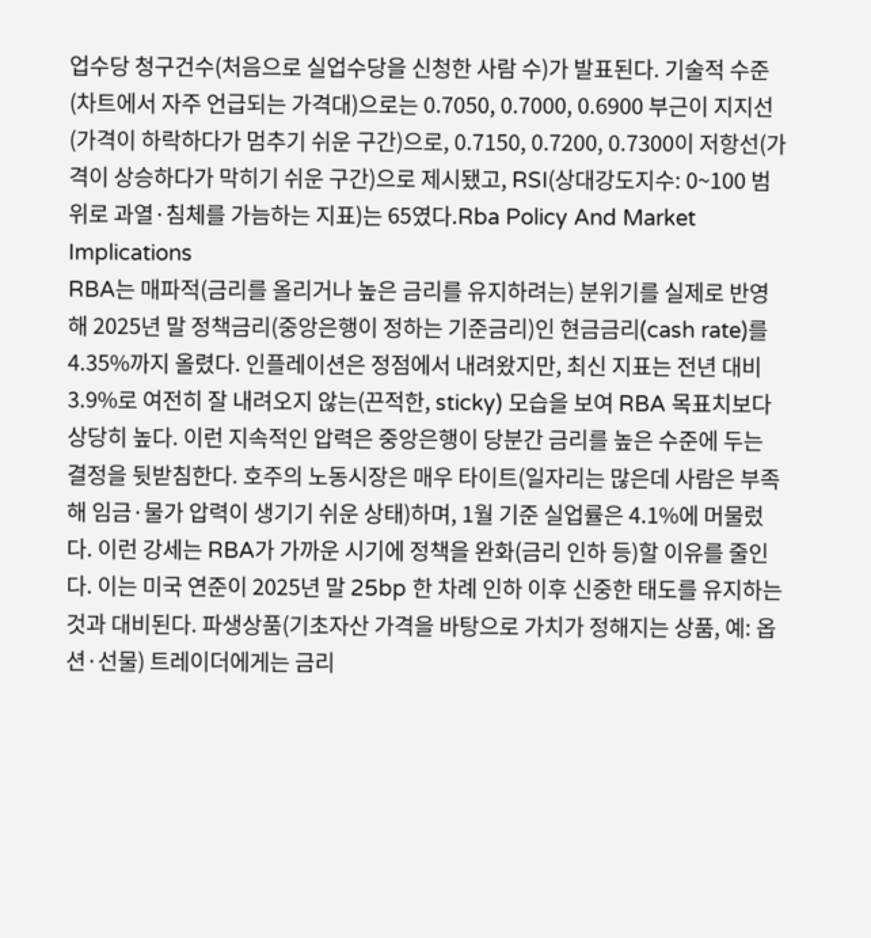업수당 청구건수(처음으로 실업수당을 신청한 사람 수)가 발표된다. 기술적 수준(차트에서 자주 언급되는 가격대)으로는 0.7050, 0.7000, 0.6900 부근이 지지선(가격이 하락하다가 멈추기 쉬운 구간)으로, 0.7150, 0.7200, 0.7300이 저항선(가격이 상승하다가 막히기 쉬운 구간)으로 제시됐고, RSI(상대강도지수: 0~100 범위로 과열·침체를 가늠하는 지표)는 65였다.Rba Policy And Market Implications
RBA는 매파적(금리를 올리거나 높은 금리를 유지하려는) 분위기를 실제로 반영해 2025년 말 정책금리(중앙은행이 정하는 기준금리)인 현금금리(cash rate)를 4.35%까지 올렸다. 인플레이션은 정점에서 내려왔지만, 최신 지표는 전년 대비 3.9%로 여전히 잘 내려오지 않는(끈적한, sticky) 모습을 보여 RBA 목표치보다 상당히 높다. 이런 지속적인 압력은 중앙은행이 당분간 금리를 높은 수준에 두는 결정을 뒷받침한다. 호주의 노동시장은 매우 타이트(일자리는 많은데 사람은 부족해 임금·물가 압력이 생기기 쉬운 상태)하며, 1월 기준 실업률은 4.1%에 머물렀다. 이런 강세는 RBA가 가까운 시기에 정책을 완화(금리 인하 등)할 이유를 줄인다. 이는 미국 연준이 2025년 말 25bp 한 차례 인하 이후 신중한 태도를 유지하는 것과 대비된다. 파생상품(기초자산 가격을 바탕으로 가치가 정해지는 상품, 예: 옵션·선물) 트레이더에게는 금리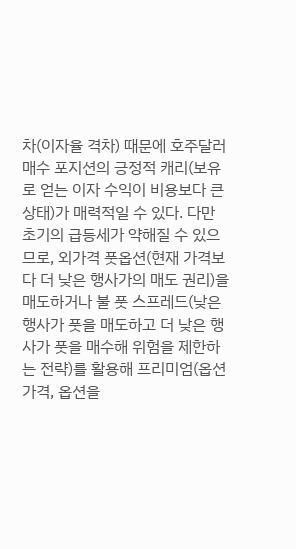차(이자율 격차) 때문에 호주달러 매수 포지션의 긍정적 캐리(보유로 얻는 이자 수익이 비용보다 큰 상태)가 매력적일 수 있다. 다만 초기의 급등세가 약해질 수 있으므로, 외가격 풋옵션(현재 가격보다 더 낮은 행사가의 매도 권리)을 매도하거나 불 풋 스프레드(낮은 행사가 풋을 매도하고 더 낮은 행사가 풋을 매수해 위험을 제한하는 전략)를 활용해 프리미엄(옵션 가격, 옵션을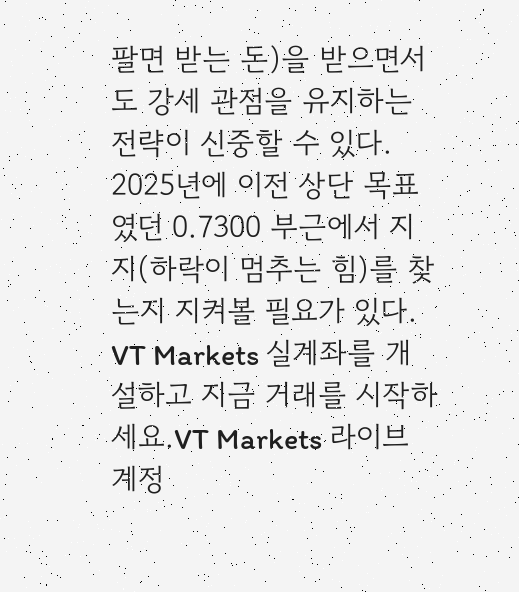팔면 받는 돈)을 받으면서도 강세 관점을 유지하는 전략이 신중할 수 있다. 2025년에 이전 상단 목표였던 0.7300 부근에서 지지(하락이 멈추는 힘)를 찾는지 지켜볼 필요가 있다. VT Markets 실계좌를 개설하고 지금 거래를 시작하세요.VT Markets 라이브 계정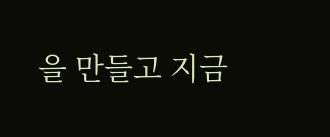을 만들고 지금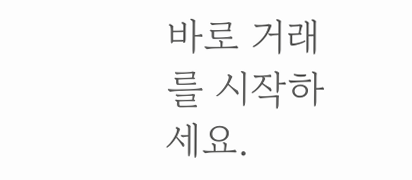바로 거래를 시작하세요.